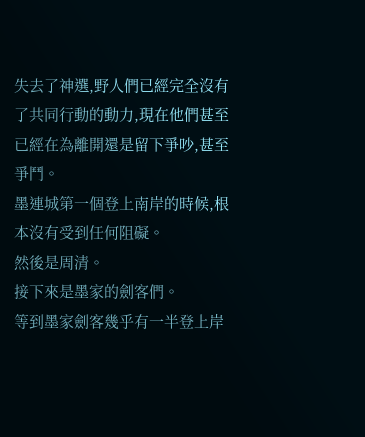失去了神選,野人們已經完全沒有了共同行動的動力,現在他們甚至已經在為離開還是留下爭吵,甚至爭鬥。
墨連城第一個登上南岸的時候,根本沒有受到任何阻礙。
然後是周清。
接下來是墨家的劍客們。
等到墨家劍客幾乎有一半登上岸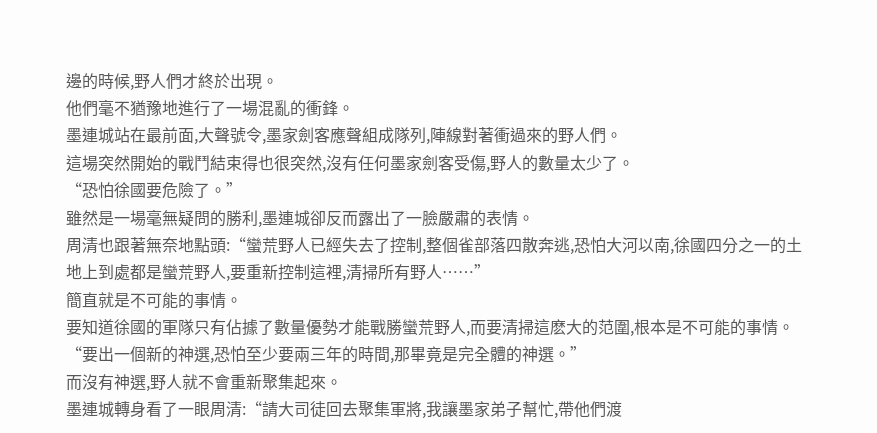邊的時候,野人們才終於出現。
他們毫不猶豫地進行了一場混亂的衝鋒。
墨連城站在最前面,大聲號令,墨家劍客應聲組成隊列,陣線對著衝過來的野人們。
這場突然開始的戰鬥結束得也很突然,沒有任何墨家劍客受傷,野人的數量太少了。
“恐怕徐國要危險了。”
雖然是一場毫無疑問的勝利,墨連城卻反而露出了一臉嚴肅的表情。
周清也跟著無奈地點頭:“蠻荒野人已經失去了控制,整個雀部落四散奔逃,恐怕大河以南,徐國四分之一的土地上到處都是蠻荒野人,要重新控制這裡,清掃所有野人……”
簡直就是不可能的事情。
要知道徐國的軍隊只有佔據了數量優勢才能戰勝蠻荒野人,而要清掃這麽大的范圍,根本是不可能的事情。
“要出一個新的神選,恐怕至少要兩三年的時間,那畢竟是完全體的神選。”
而沒有神選,野人就不會重新聚集起來。
墨連城轉身看了一眼周清:“請大司徒回去聚集軍將,我讓墨家弟子幫忙,帶他們渡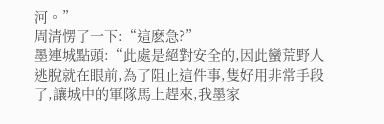河。”
周清愣了一下:“這麽急?”
墨連城點頭:“此處是絕對安全的,因此蠻荒野人逃脫就在眼前,為了阻止這件事,隻好用非常手段了,讓城中的軍隊馬上趕來,我墨家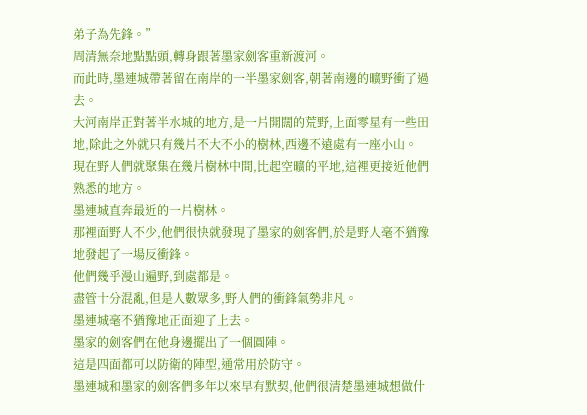弟子為先鋒。”
周清無奈地點點頭,轉身跟著墨家劍客重新渡河。
而此時,墨連城帶著留在南岸的一半墨家劍客,朝著南邊的曠野衝了過去。
大河南岸正對著半水城的地方,是一片開闊的荒野,上面零星有一些田地,除此之外就只有幾片不大不小的樹林,西邊不遠處有一座小山。
現在野人們就聚集在幾片樹林中間,比起空曠的平地,這裡更接近他們熟悉的地方。
墨連城直奔最近的一片樹林。
那裡面野人不少,他們很快就發現了墨家的劍客們,於是野人毫不猶豫地發起了一場反衝鋒。
他們幾乎漫山遍野,到處都是。
盡管十分混亂,但是人數眾多,野人們的衝鋒氣勢非凡。
墨連城毫不猶豫地正面迎了上去。
墨家的劍客們在他身邊擺出了一個圓陣。
這是四面都可以防衛的陣型,通常用於防守。
墨連城和墨家的劍客們多年以來早有默契,他們很清楚墨連城想做什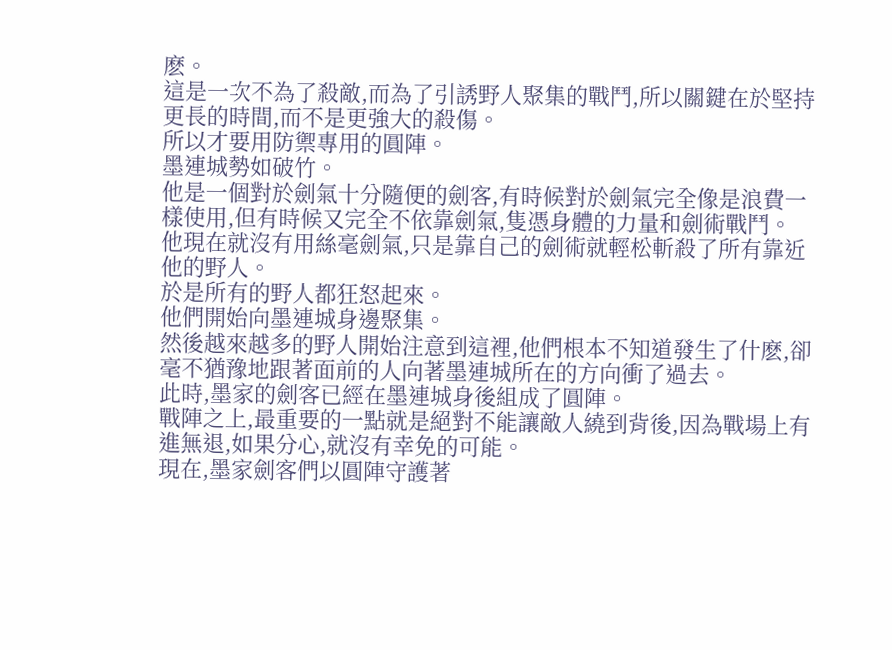麽。
這是一次不為了殺敵,而為了引誘野人聚集的戰鬥,所以關鍵在於堅持更長的時間,而不是更強大的殺傷。
所以才要用防禦專用的圓陣。
墨連城勢如破竹。
他是一個對於劍氣十分隨便的劍客,有時候對於劍氣完全像是浪費一樣使用,但有時候又完全不依靠劍氣,隻憑身體的力量和劍術戰鬥。
他現在就沒有用絲毫劍氣,只是靠自己的劍術就輕松斬殺了所有靠近他的野人。
於是所有的野人都狂怒起來。
他們開始向墨連城身邊聚集。
然後越來越多的野人開始注意到這裡,他們根本不知道發生了什麽,卻毫不猶豫地跟著面前的人向著墨連城所在的方向衝了過去。
此時,墨家的劍客已經在墨連城身後組成了圓陣。
戰陣之上,最重要的一點就是絕對不能讓敵人繞到背後,因為戰場上有進無退,如果分心,就沒有幸免的可能。
現在,墨家劍客們以圓陣守護著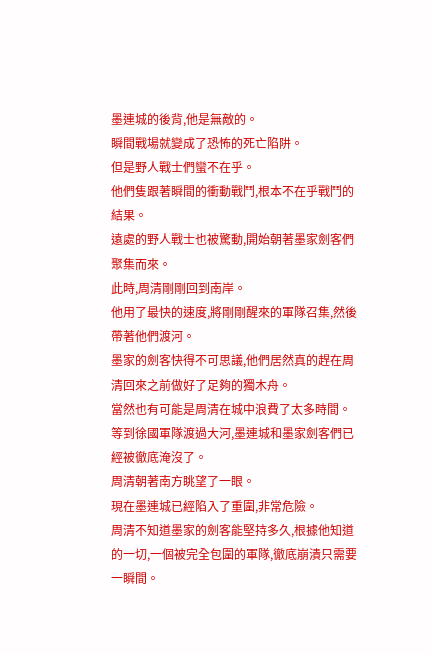墨連城的後背,他是無敵的。
瞬間戰場就變成了恐怖的死亡陷阱。
但是野人戰士們蠻不在乎。
他們隻跟著瞬間的衝動戰鬥,根本不在乎戰鬥的結果。
遠處的野人戰士也被驚動,開始朝著墨家劍客們聚集而來。
此時,周清剛剛回到南岸。
他用了最快的速度,將剛剛醒來的軍隊召集,然後帶著他們渡河。
墨家的劍客快得不可思議,他們居然真的趕在周清回來之前做好了足夠的獨木舟。
當然也有可能是周清在城中浪費了太多時間。
等到徐國軍隊渡過大河,墨連城和墨家劍客們已經被徹底淹沒了。
周清朝著南方眺望了一眼。
現在墨連城已經陷入了重圍,非常危險。
周清不知道墨家的劍客能堅持多久,根據他知道的一切,一個被完全包圍的軍隊,徹底崩潰只需要一瞬間。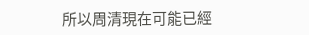所以周清現在可能已經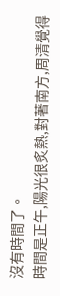沒有時間了。
時間是正午,陽光很炙熱,對著南方,周清覺得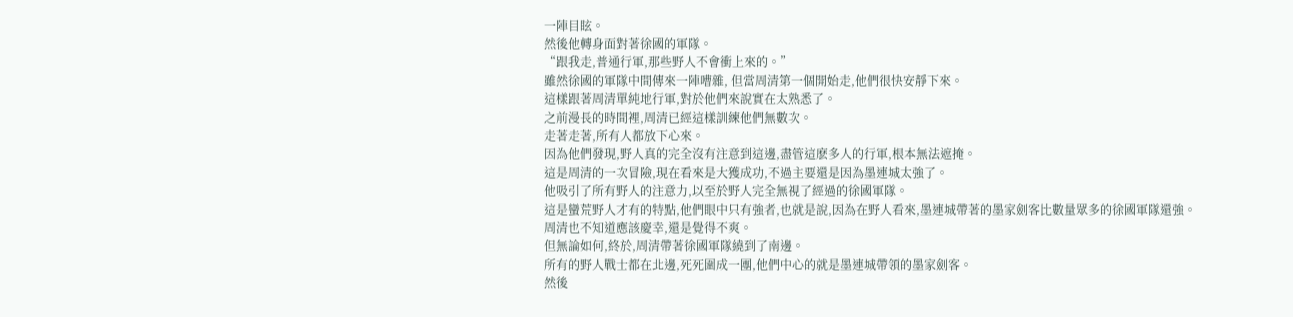一陣目眩。
然後他轉身面對著徐國的軍隊。
“跟我走,普通行軍,那些野人不會衝上來的。”
雖然徐國的軍隊中間傳來一陣嘈雜, 但當周清第一個開始走,他們很快安靜下來。
這樣跟著周清單純地行軍,對於他們來說實在太熟悉了。
之前漫長的時間裡,周清已經這樣訓練他們無數次。
走著走著,所有人都放下心來。
因為他們發現,野人真的完全沒有注意到這邊,盡管這麽多人的行軍,根本無法遮掩。
這是周清的一次冒險,現在看來是大獲成功,不過主要還是因為墨連城太強了。
他吸引了所有野人的注意力,以至於野人完全無視了經過的徐國軍隊。
這是蠻荒野人才有的特點,他們眼中只有強者,也就是說,因為在野人看來,墨連城帶著的墨家劍客比數量眾多的徐國軍隊還強。
周清也不知道應該慶幸,還是覺得不爽。
但無論如何,終於,周清帶著徐國軍隊繞到了南邊。
所有的野人戰士都在北邊,死死圍成一團,他們中心的就是墨連城帶領的墨家劍客。
然後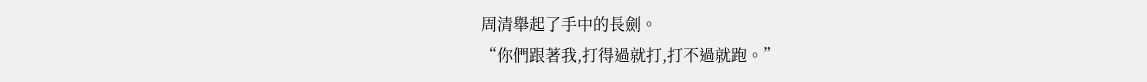周清舉起了手中的長劍。
“你們跟著我,打得過就打,打不過就跑。”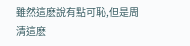雖然這麽說有點可恥,但是周清這麽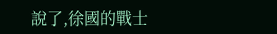說了,徐國的戰士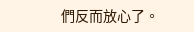們反而放心了。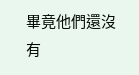畢竟他們還沒有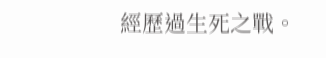經歷過生死之戰。